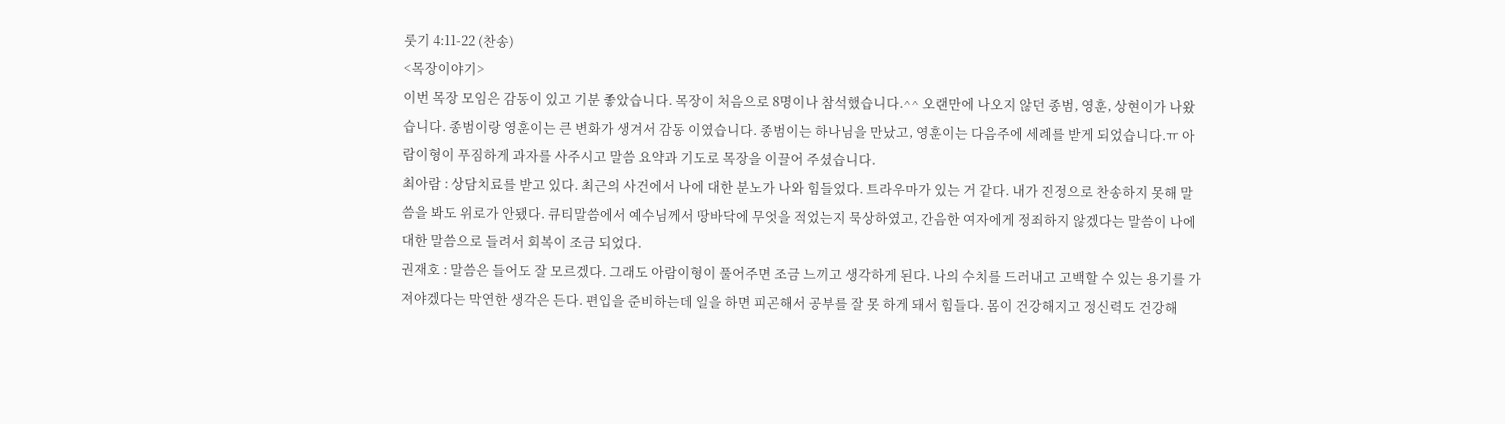룻기 4:11-22 (찬송)
<목장이야기>
이번 목장 모임은 감동이 있고 기분 좋았습니다. 목장이 처음으로 8명이나 참석했습니다.^^ 오랜만에 나오지 않던 종범, 영훈, 상현이가 나왔습니다. 종범이랑 영훈이는 큰 변화가 생겨서 감동 이였습니다. 종범이는 하나님을 만났고, 영훈이는 다음주에 세례를 받게 되었습니다.ㅠ 아람이형이 푸짐하게 과자를 사주시고 말씀 요약과 기도로 목장을 이끌어 주셨습니다.
최아람 : 상담치료를 받고 있다. 최근의 사건에서 나에 대한 분노가 나와 힘들었다. 트라우마가 있는 거 같다. 내가 진정으로 찬송하지 못해 말씀을 봐도 위로가 안됐다. 큐티말씀에서 예수님께서 땅바닥에 무엇을 적었는지 묵상하였고, 간음한 여자에게 정죄하지 않겠다는 말씀이 나에 대한 말씀으로 들려서 회복이 조금 되었다.
권재호 : 말씀은 들어도 잘 모르겠다. 그래도 아람이형이 풀어주면 조금 느끼고 생각하게 된다. 나의 수치를 드러내고 고백할 수 있는 용기를 가져야겠다는 막연한 생각은 든다. 편입을 준비하는데 일을 하면 피곤해서 공부를 잘 못 하게 돼서 힘들다. 몸이 건강해지고 정신력도 건강해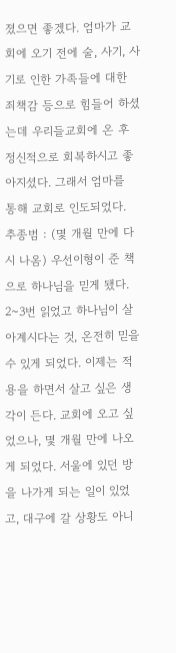졌으면 좋겠다. 엄마가 교회에 오기 전에 술, 사기, 사기로 인한 가족들에 대한 죄책감 등으로 힘들어 하셨는데 우리들교회에 온 후 정신적으로 회복하시고 좋아지셨다. 그래서 엄마를 통해 교회로 인도되었다.
추종범 : (몇 개월 만에 다시 나옴) 우선이형이 준 책으로 하나님을 믿게 됐다. 2~3번 읽었고 하나님이 살아계시다는 것, 온전히 믿을 수 있게 되었다. 이제는 적용을 하면서 살고 싶은 생각이 든다. 교회에 오고 싶었으나, 몇 개월 만에 나오게 되었다. 서울에 있던 방을 나가게 되는 일이 있었고, 대구에 갈 상황도 아니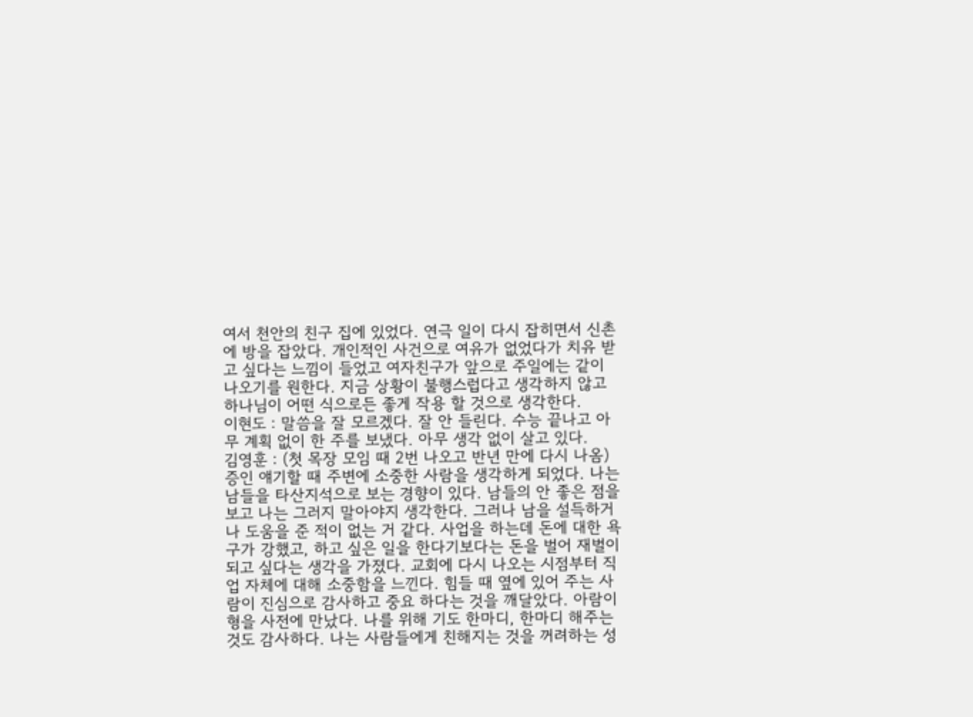여서 천안의 친구 집에 있었다. 연극 일이 다시 잡히면서 신촌에 방을 잡았다. 개인적인 사건으로 여유가 없었다가 치유 받고 싶다는 느낌이 들었고 여자친구가 앞으로 주일에는 같이 나오기를 원한다. 지금 상황이 불행스럽다고 생각하지 않고 하나님이 어떤 식으로든 좋게 작용 할 것으로 생각한다.
이현도 : 말씀을 잘 모르겠다. 잘 안 들린다. 수능 끝나고 아무 계획 없이 한 주를 보냈다. 아무 생각 없이 살고 있다.
김영훈 : (첫 목장 모임 때 2번 나오고 반년 만에 다시 나옴) 증인 얘기할 때 주변에 소중한 사람을 생각하게 되었다. 나는 남들을 타산지석으로 보는 경향이 있다. 남들의 안 좋은 점을 보고 나는 그러지 말아야지 생각한다. 그러나 남을 설득하거나 도움을 준 적이 없는 거 같다. 사업을 하는데 돈에 대한 욕구가 강했고, 하고 싶은 일을 한다기보다는 돈을 벌어 재벌이 되고 싶다는 생각을 가졌다. 교회에 다시 나오는 시점부터 직업 자체에 대해 소중함을 느낀다. 힘들 때 옆에 있어 주는 사람이 진심으로 감사하고 중요 하다는 것을 깨달았다. 아람이형을 사전에 만났다. 나를 위해 기도 한마디, 한마디 해주는 것도 감사하다. 나는 사람들에게 친해지는 것을 꺼려하는 성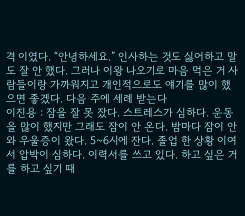격 이였다. “안녕하세요.” 인사하는 것도 싫어하고 말도 잘 안 했다. 그러나 이왕 나오기로 마음 먹은 거 사람들이랑 가까워지고 개인적으로도 얘기를 많이 했으면 좋겠다. 다음 주에 세례 받는다
이진용 : 잠을 잘 못 잤다. 스트레스가 심하다. 운동을 많이 했지만 그래도 잠이 안 온다. 밤마다 잠이 안 와 우울증이 왔다. 5~6시에 잔다. 졸업 한 상황 이여서 압박이 심하다. 이력서를 쓰고 있다. 하고 싶은 거를 하고 싶기 때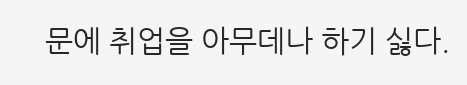문에 취업을 아무데나 하기 싫다.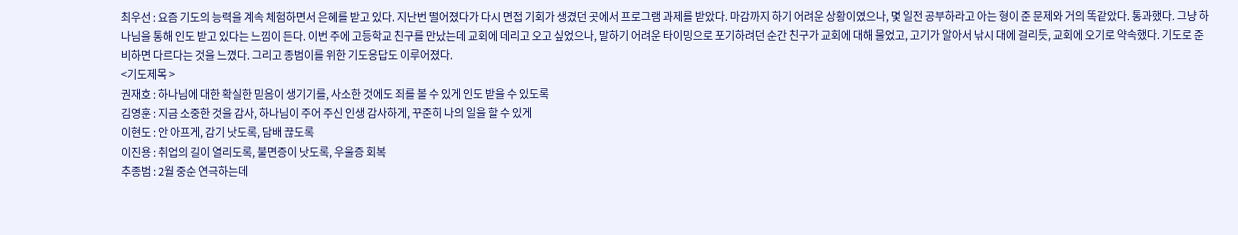최우선 : 요즘 기도의 능력을 계속 체험하면서 은혜를 받고 있다. 지난번 떨어졌다가 다시 면접 기회가 생겼던 곳에서 프로그램 과제를 받았다. 마감까지 하기 어려운 상황이였으나, 몇 일전 공부하라고 아는 형이 준 문제와 거의 똑같았다. 통과했다. 그냥 하나님을 통해 인도 받고 있다는 느낌이 든다. 이번 주에 고등학교 친구를 만났는데 교회에 데리고 오고 싶었으나, 말하기 어려운 타이밍으로 포기하려던 순간 친구가 교회에 대해 물었고, 고기가 알아서 낚시 대에 걸리듯, 교회에 오기로 약속했다. 기도로 준비하면 다르다는 것을 느꼈다. 그리고 종범이를 위한 기도응답도 이루어졌다.
<기도제목 >
권재호 : 하나님에 대한 확실한 믿음이 생기기를, 사소한 것에도 죄를 볼 수 있게 인도 받을 수 있도록
김영훈 : 지금 소중한 것을 감사, 하나님이 주어 주신 인생 감사하게, 꾸준히 나의 일을 할 수 있게
이현도 : 안 아프게, 감기 낫도록, 담배 끊도록
이진용 : 취업의 길이 열리도록, 불면증이 낫도록, 우울증 회복
추종범 : 2월 중순 연극하는데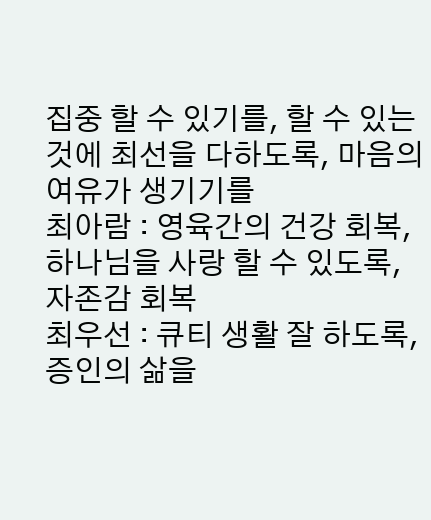집중 할 수 있기를, 할 수 있는 것에 최선을 다하도록, 마음의 여유가 생기기를
최아람 : 영육간의 건강 회복, 하나님을 사랑 할 수 있도록, 자존감 회복
최우선 : 큐티 생활 잘 하도록, 증인의 삶을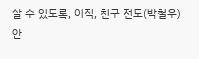살 수 있도록, 이직, 친구 전도(박철우)
안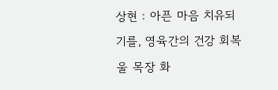상현 : 아픈 마음 치유되기를, 영육간의 건강 회복
울 목장 화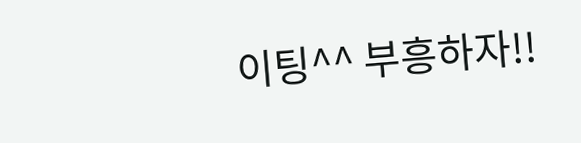이팅^^ 부흥하자!!